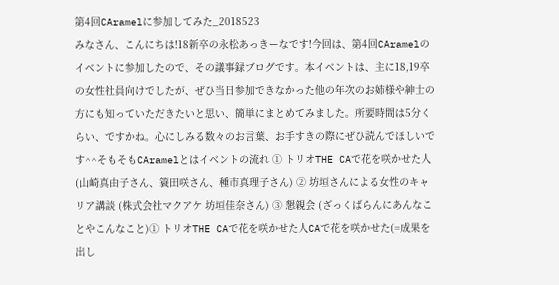第4回CAramelに参加してみた_2018523
みなさん、こんにちは!18新卒の永松あっきーなです!今回は、第4回CAramelのイベントに参加したので、その議事録ブログです。本イベントは、主に18,19卒の女性社員向けでしたが、ぜひ当日参加できなかった他の年次のお姉様や紳士の方にも知っていただきたいと思い、簡単にまとめてみました。所要時間は5分くらい、ですかね。心にしみる数々のお言葉、お手すきの際にぜひ読んでほしいです^^そもそもCAramelとはイベントの流れ ① トリオTHE CAで花を咲かせた人 (山崎真由子さん、簑田咲さん、種市真理子さん) ② 坊垣さんによる女性のキャリア講談 (株式会社マクアケ 坊垣佳奈さん) ③ 懇親会 (ざっくばらんにあんなことやこんなこと)① トリオTHE CAで花を咲かせた人CAで花を咲かせた(=成果を出し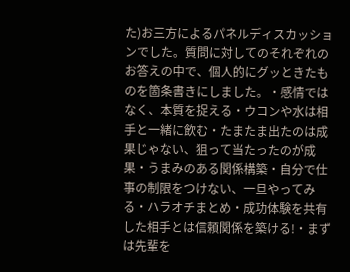た)お三方によるパネルディスカッションでした。質問に対してのそれぞれのお答えの中で、個人的にグッときたものを箇条書きにしました。・感情ではなく、本質を捉える・ウコンや水は相手と一緒に飲む・たまたま出たのは成果じゃない、狙って当たったのが成果・うまみのある関係構築・自分で仕事の制限をつけない、一旦やってみる・ハラオチまとめ・成功体験を共有した相手とは信頼関係を築ける!・まずは先輩を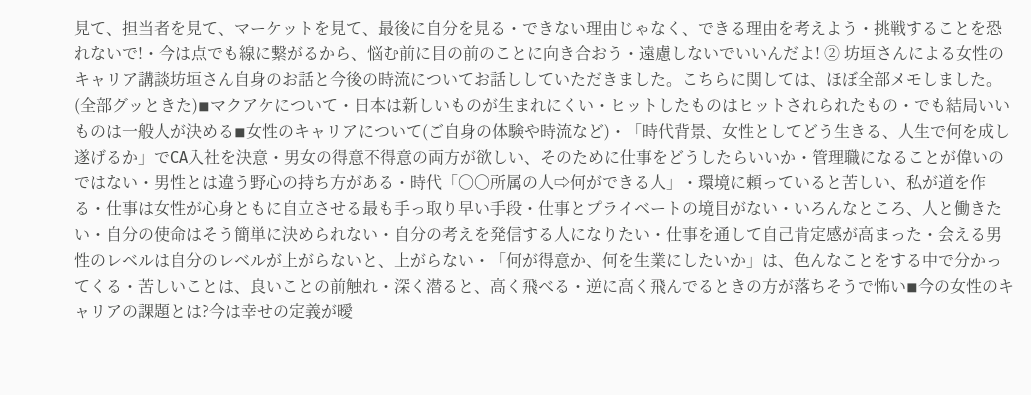見て、担当者を見て、マーケットを見て、最後に自分を見る・できない理由じゃなく、できる理由を考えよう・挑戦することを恐れないで!・今は点でも線に繋がるから、悩む前に目の前のことに向き合おう・遠慮しないでいいんだよ! ② 坊垣さんによる女性のキャリア講談坊垣さん自身のお話と今後の時流についてお話ししていただきました。こちらに関しては、ほぼ全部メモしました。(全部グッときた)◾マクアケについて・日本は新しいものが生まれにくい・ヒットしたものはヒットされられたもの・でも結局いいものは一般人が決める◾女性のキャリアについて(ご自身の体験や時流など)・「時代背景、女性としてどう生きる、人生で何を成し遂げるか」でCA入社を決意・男女の得意不得意の両方が欲しい、そのために仕事をどうしたらいいか・管理職になることが偉いのではない・男性とは違う野心の持ち方がある・時代「〇〇所属の人⇨何ができる人」・環境に頼っていると苦しい、私が道を作る・仕事は女性が心身ともに自立させる最も手っ取り早い手段・仕事とプライベートの境目がない・いろんなところ、人と働きたい・自分の使命はそう簡単に決められない・自分の考えを発信する人になりたい・仕事を通して自己肯定感が高まった・会える男性のレベルは自分のレベルが上がらないと、上がらない・「何が得意か、何を生業にしたいか」は、色んなことをする中で分かってくる・苦しいことは、良いことの前触れ・深く潜ると、高く飛べる・逆に高く飛んでるときの方が落ちそうで怖い◾今の女性のキャリアの課題とは?今は幸せの定義が曖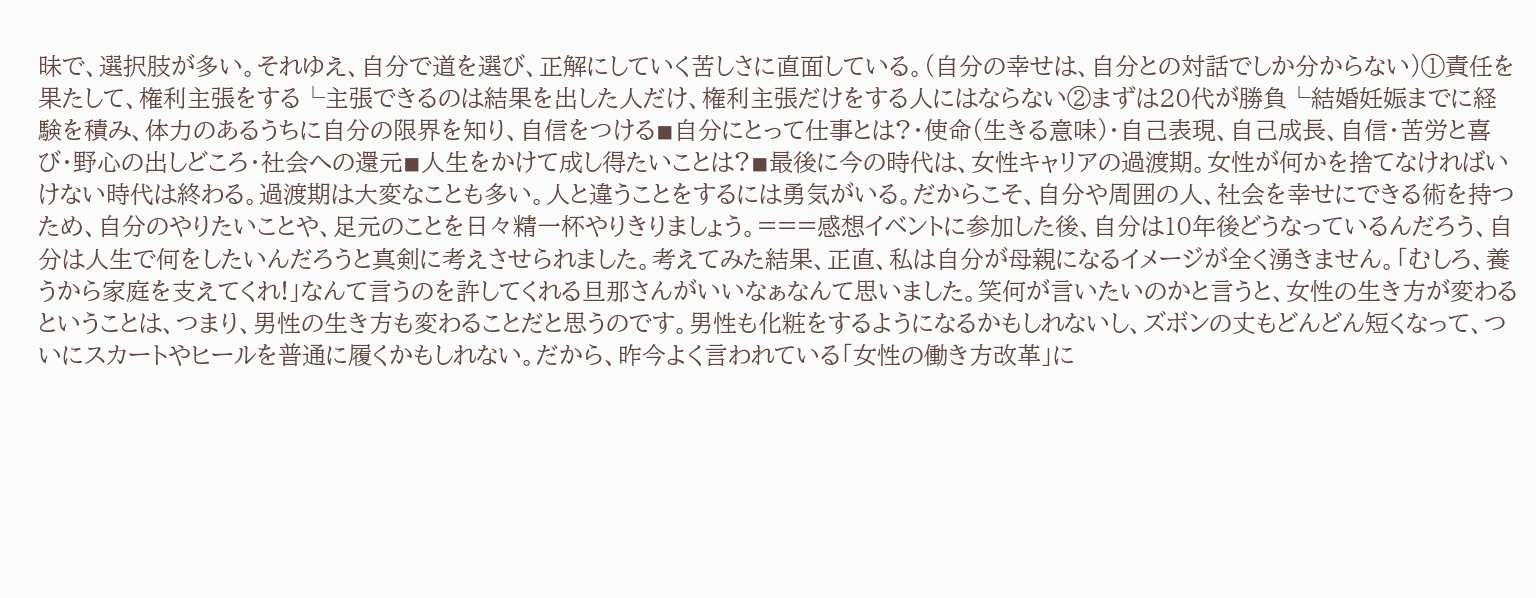昧で、選択肢が多い。それゆえ、自分で道を選び、正解にしていく苦しさに直面している。(自分の幸せは、自分との対話でしか分からない)①責任を果たして、権利主張をする└主張できるのは結果を出した人だけ、権利主張だけをする人にはならない②まずは20代が勝負└結婚妊娠までに経験を積み、体力のあるうちに自分の限界を知り、自信をつける◾自分にとって仕事とは?・使命(生きる意味)・自己表現、自己成長、自信・苦労と喜び・野心の出しどころ・社会への還元◾人生をかけて成し得たいことは?◾最後に今の時代は、女性キャリアの過渡期。女性が何かを捨てなければいけない時代は終わる。過渡期は大変なことも多い。人と違うことをするには勇気がいる。だからこそ、自分や周囲の人、社会を幸せにできる術を持つため、自分のやりたいことや、足元のことを日々精一杯やりきりましょう。===感想イベントに参加した後、自分は10年後どうなっているんだろう、自分は人生で何をしたいんだろうと真剣に考えさせられました。考えてみた結果、正直、私は自分が母親になるイメージが全く湧きません。「むしろ、養うから家庭を支えてくれ!」なんて言うのを許してくれる旦那さんがいいなぁなんて思いました。笑何が言いたいのかと言うと、女性の生き方が変わるということは、つまり、男性の生き方も変わることだと思うのです。男性も化粧をするようになるかもしれないし、ズボンの丈もどんどん短くなって、ついにスカートやヒールを普通に履くかもしれない。だから、昨今よく言われている「女性の働き方改革」に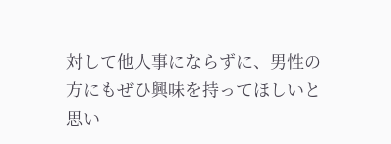対して他人事にならずに、男性の方にもぜひ興味を持ってほしいと思い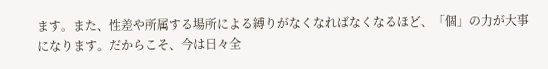ます。また、性差や所属する場所による縛りがなくなればなくなるほど、「個」の力が大事になります。だからこそ、今は日々全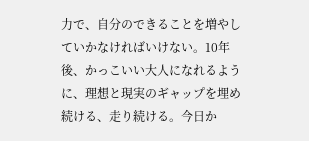力で、自分のできることを増やしていかなければいけない。10年後、かっこいい大人になれるように、理想と現実のギャップを埋め続ける、走り続ける。今日か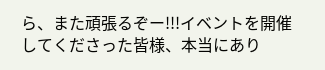ら、また頑張るぞー!!!イベントを開催してくださった皆様、本当にあり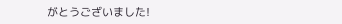がとうございました!